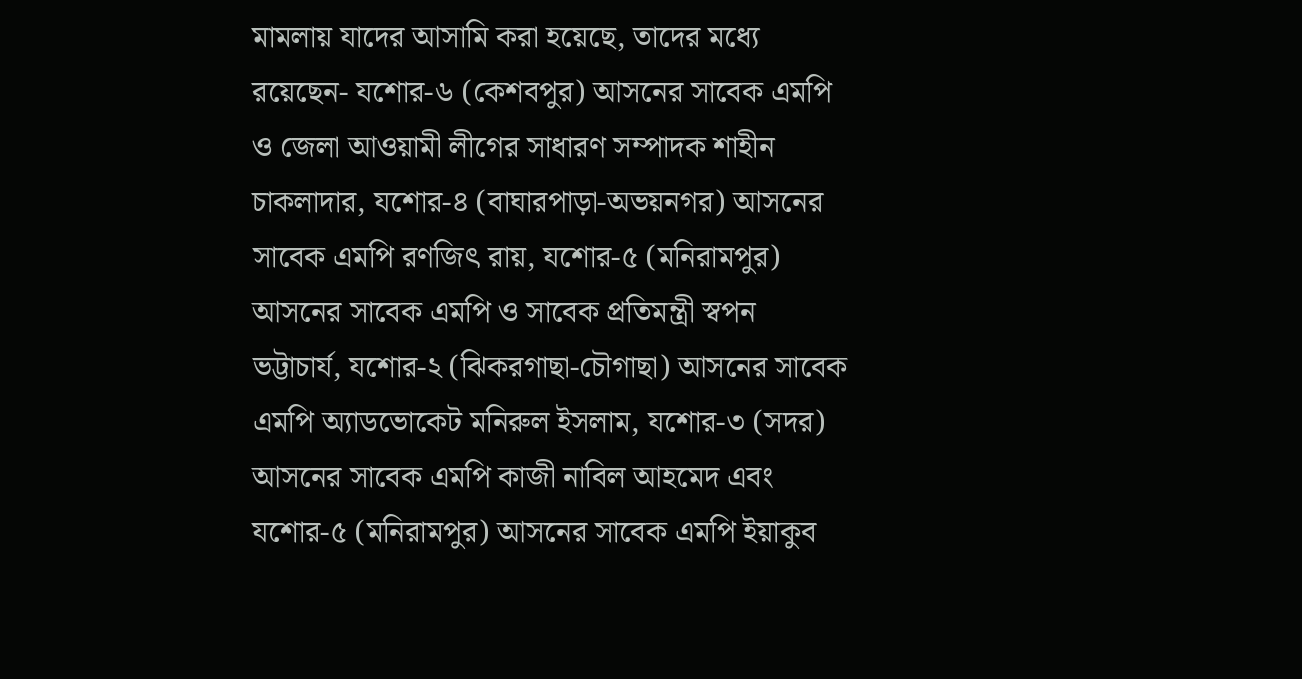মামলায় যাদের আসামি করা হয়েছে, তাদের মধ্যে রয়েছেন- যশোর-৬ (কেশবপুর) আসনের সাবেক এমপি ও জেলা আওয়ামী লীগের সাধারণ সম্পাদক শাহীন চাকলাদার, যশোর-৪ (বাঘারপাড়া-অভয়নগর) আসনের সাবেক এমপি রণজিৎ রায়, যশোর-৫ (মনিরামপুর) আসনের সাবেক এমপি ও সাবেক প্রতিমন্ত্রী স্বপন ভট্টাচার্য, যশোর-২ (ঝিকরগাছা-চৌগাছা) আসনের সাবেক এমপি অ্যাডভোকেট মনিরুল ইসলাম, যশোর-৩ (সদর) আসনের সাবেক এমপি কাজী নাবিল আহমেদ এবং যশোর-৫ (মনিরামপুর) আসনের সাবেক এমপি ইয়াকুব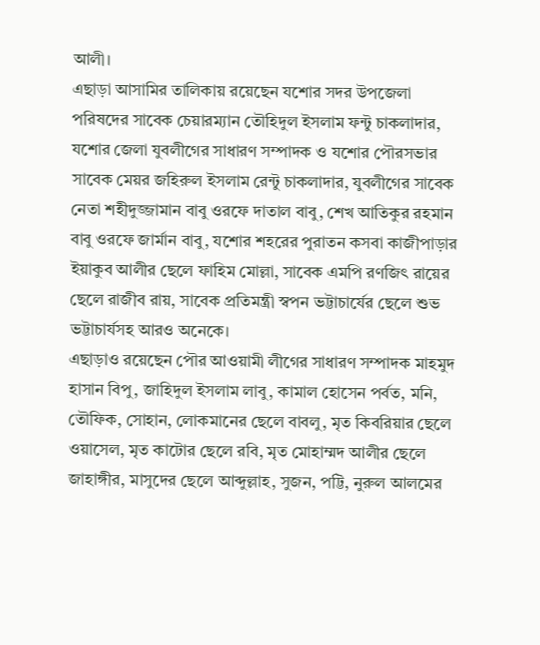আলী।
এছাড়া আসামির তালিকায় রয়েছেন যশোর সদর উপজেলা পরিষদের সাবেক চেয়ারম্যান তৌহিদুল ইসলাম ফন্টু চাকলাদার, যশোর জেলা যুবলীগের সাধারণ সম্পাদক ও যশোর পৌরসভার সাবেক মেয়র জহিরুল ইসলাম রেন্টু চাকলাদার, যুবলীগের সাবেক নেতা শহীদুজ্জামান বাবু ওরফে দাতাল বাবু, শেখ আতিকুর রহমান বাবু ওরফে জার্মান বাবু, যশোর শহরের পুরাতন কসবা কাজীপাড়ার ইয়াকুব আলীর ছেলে ফাহিম মোল্লা, সাবেক এমপি রণজিৎ রায়ের ছেলে রাজীব রায়, সাবেক প্রতিমন্ত্রী স্বপন ভট্টাচার্যের ছেলে শুভ ভট্টাচার্যসহ আরও অনেকে।
এছাড়াও রয়েছেন পৌর আওয়ামী লীগের সাধারণ সম্পাদক মাহমুদ হাসান বিপু, জাহিদুল ইসলাম লাবু, কামাল হোসেন পর্বত, মনি, তৌফিক, সোহান, লোকমানের ছেলে বাবলু, মৃত কিবরিয়ার ছেলে ওয়াসেল, মৃত কাটোর ছেলে রবি, মৃত মোহাম্মদ আলীর ছেলে জাহাঙ্গীর, মাসুদের ছেলে আব্দুল্লাহ, সুজন, পট্টি, নুরুল আলমের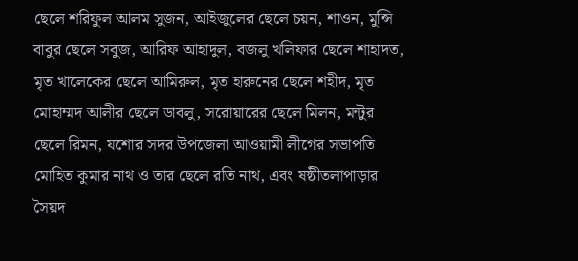ছেলে শরিফুল আলম সুজন, আইজুলের ছেলে চয়ন, শাওন, মুন্সি বাবুর ছেলে সবুজ, আরিফ আহাদুল, বজলু খলিফার ছেলে শাহাদত, মৃত খালেকের ছেলে আমিরুল, মৃত হারুনের ছেলে শহীদ, মৃত মোহাম্মদ আলীর ছেলে ডাবলু, সরোয়ারের ছেলে মিলন, মন্টুর ছেলে রিমন, যশোর সদর উপজেলা আওয়ামী লীগের সভাপতি মোহিত কুমার নাথ ও তার ছেলে রতি নাথ, এবং ষষ্ঠীতলাপাড়ার সৈয়দ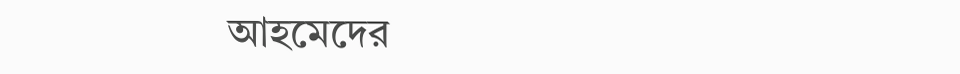আহমেদের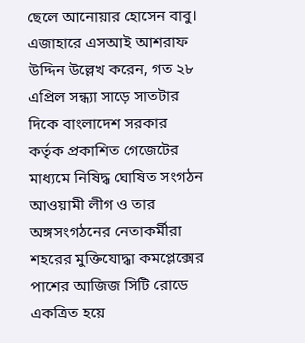ছেলে আনোয়ার হোসেন বাবু।
এজাহারে এসআই আশরাফ উদ্দিন উল্লেখ করেন, গত ২৮ এপ্রিল সন্ধ্যা সাড়ে সাতটার দিকে বাংলাদেশ সরকার কর্তৃক প্রকাশিত গেজেটের মাধ্যমে নিষিদ্ধ ঘোষিত সংগঠন আওয়ামী লীগ ও তার অঙ্গসংগঠনের নেতাকর্মীরা শহরের মুক্তিযোদ্ধা কমপ্লেক্সের পাশের আজিজ সিটি রোডে একত্রিত হয়ে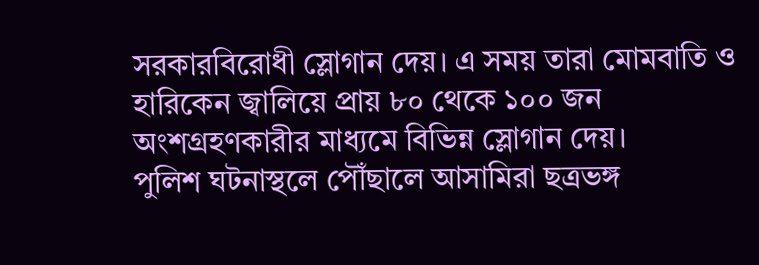সরকারবিরোধী স্লোগান দেয়। এ সময় তারা মোমবাতি ও হারিকেন জ্বালিয়ে প্রায় ৮০ থেকে ১০০ জন অংশগ্রহণকারীর মাধ্যমে বিভিন্ন স্লোগান দেয়।
পুলিশ ঘটনাস্থলে পৌঁছালে আসামিরা ছত্রভঙ্গ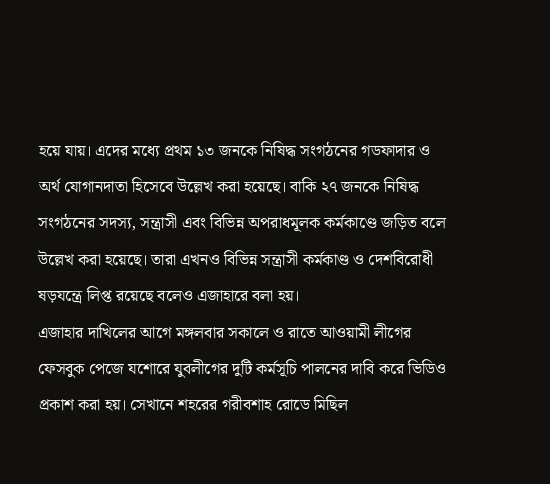হয়ে যায়। এদের মধ্যে প্রথম ১৩ জনকে নিষিদ্ধ সংগঠনের গডফাদার ও অর্থ যোগানদাতা হিসেবে উল্লেখ করা হয়েছে। বাকি ২৭ জনকে নিষিদ্ধ সংগঠনের সদস্য, সন্ত্রাসী এবং বিভিন্ন অপরাধমূলক কর্মকাণ্ডে জড়িত বলে উল্লেখ করা হয়েছে। তারা এখনও বিভিন্ন সন্ত্রাসী কর্মকাণ্ড ও দেশবিরোধী ষড়যন্ত্রে লিপ্ত রয়েছে বলেও এজাহারে বলা হয়।
এজাহার দাখিলের আগে মঙ্গলবার সকালে ও রাতে আওয়ামী লীগের ফেসবুক পেজে যশোরে যুবলীগের দুটি কর্মসূচি পালনের দাবি করে ভিডিও প্রকাশ করা হয়। সেখানে শহরের গরীবশাহ রোডে মিছিল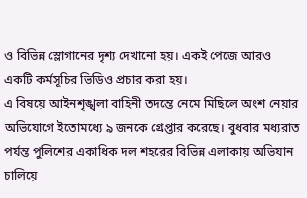ও বিভিন্ন স্লোগানের দৃশ্য দেখানো হয়। একই পেজে আরও একটি কর্মসূচির ভিডিও প্রচার করা হয়।
এ বিষয়ে আইনশৃঙ্খলা বাহিনী তদন্তে নেমে মিছিলে অংশ নেয়ার অভিযোগে ইতোমধ্যে ৯ জনকে গ্রেপ্তার করেছে। বুধবার মধ্যরাত পর্যন্ত পুলিশের একাধিক দল শহরের বিভিন্ন এলাকায় অভিযান চালিয়ে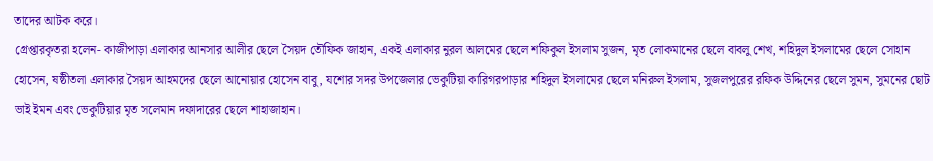তাদের আটক করে।
গ্রেপ্তারকৃতরা হলেন- কাজীপাড়া এলাকার আনসার আলীর ছেলে সৈয়দ তৌফিক জাহান, একই এলাকার নুরল আলমের ছেলে শফিকুল ইসলাম সুজন, মৃত লোকমানের ছেলে বাবলু শেখ, শহিদুল ইসলামের ছেলে সোহান হোসেন, ষষ্ঠীতলা এলাকার সৈয়দ আহমদের ছেলে আনোয়ার হোসেন বাবু, যশোর সদর উপজেলার ভেকুটিয়া কারিগরপাড়ার শহিদুল ইসলামের ছেলে মনিরুল ইসলাম, সুজলপুরের রফিক উদ্দিনের ছেলে সুমন, সুমনের ছোট ভাই ইমন এবং ভেকুটিয়ার মৃত সলেমান দফাদারের ছেলে শাহাজাহান।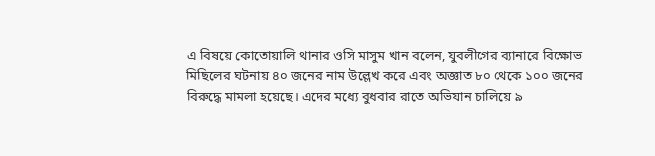এ বিষয়ে কোতোয়ালি থানার ওসি মাসুম খান বলেন, যুবলীগের ব্যানারে বিক্ষোভ মিছিলের ঘটনায় ৪০ জনের নাম উল্লেখ করে এবং অজ্ঞাত ৮০ থেকে ১০০ জনের বিরুদ্ধে মামলা হয়েছে। এদের মধ্যে বুধবার রাতে অভিযান চালিয়ে ৯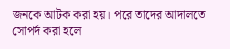জনকে আটক করা হয়। পরে তাদের আদালতে সোপর্দ করা হলে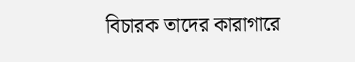বিচারক তাদের কারাগারে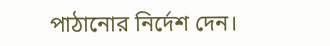পাঠানোর নির্দেশ দেন।